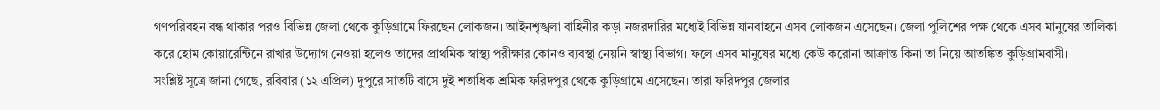গণপরিবহন বন্ধ থাকার পরও বিভিন্ন জেলা থেকে কুড়িগ্রামে ফিরছেন লোকজন। আইনশৃঙ্খলা বাহিনীর কড়া নজরদারির মধ্যেই বিভিন্ন যানবাহনে এসব লোকজন এসেছেন। জেলা পুলিশের পক্ষ থেকে এসব মানুষের তালিকা করে হোম কোয়ারেন্টিনে রাখার উদ্যোগ নেওয়া হলেও তাদের প্রাথমিক স্বাস্থ্য পরীক্ষার কোনও ব্যবস্থা নেয়নি স্বাস্থ্য বিভাগ। ফলে এসব মানুষের মধ্যে কেউ করোনা আক্রান্ত কিনা তা নিয়ে আতঙ্কিত কুড়িগ্রামবাসী।
সংশ্লিষ্ট সূত্রে জানা গেছে, রবিবার (১২ এপ্রিল) দুপুরে সাতটি বাসে দুই শতাধিক শ্রমিক ফরিদপুর থেকে কুড়িগ্রামে এসেছেন। তারা ফরিদপুর জেলার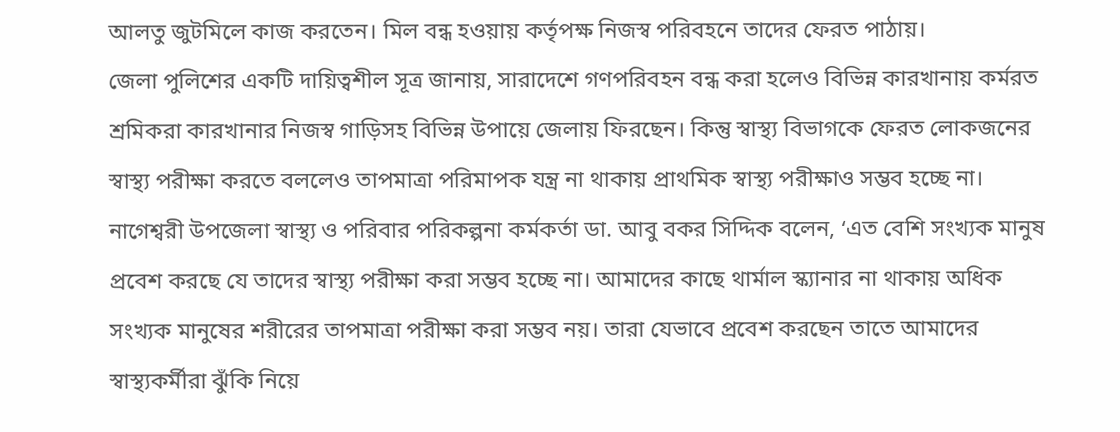আলতু জুটমিলে কাজ করতেন। মিল বন্ধ হওয়ায় কর্তৃপক্ষ নিজস্ব পরিবহনে তাদের ফেরত পাঠায়।
জেলা পুলিশের একটি দায়িত্বশীল সূত্র জানায়, সারাদেশে গণপরিবহন বন্ধ করা হলেও বিভিন্ন কারখানায় কর্মরত শ্রমিকরা কারখানার নিজস্ব গাড়িসহ বিভিন্ন উপায়ে জেলায় ফিরছেন। কিন্তু স্বাস্থ্য বিভাগকে ফেরত লোকজনের স্বাস্থ্য পরীক্ষা করতে বললেও তাপমাত্রা পরিমাপক যন্ত্র না থাকায় প্রাথমিক স্বাস্থ্য পরীক্ষাও সম্ভব হচ্ছে না।
নাগেশ্বরী উপজেলা স্বাস্থ্য ও পরিবার পরিকল্পনা কর্মকর্তা ডা. আবু বকর সিদ্দিক বলেন, ‘এত বেশি সংখ্যক মানুষ প্রবেশ করছে যে তাদের স্বাস্থ্য পরীক্ষা করা সম্ভব হচ্ছে না। আমাদের কাছে থার্মাল স্ক্যানার না থাকায় অধিক সংখ্যক মানুষের শরীরের তাপমাত্রা পরীক্ষা করা সম্ভব নয়। তারা যেভাবে প্রবেশ করছেন তাতে আমাদের স্বাস্থ্যকর্মীরা ঝুঁকি নিয়ে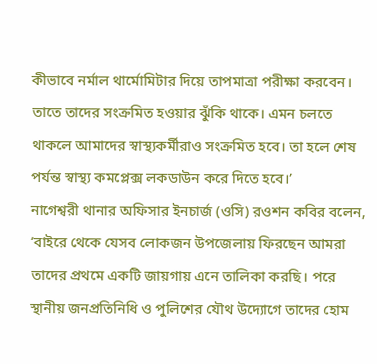কীভাবে নর্মাল থার্মোমিটার দিয়ে তাপমাত্রা পরীক্ষা করবেন। তাতে তাদের সংক্রমিত হওয়ার ঝুঁকি থাকে। এমন চলতে থাকলে আমাদের স্বাস্থ্যকর্মীরাও সংক্রমিত হবে। তা হলে শেষ পর্যন্ত স্বাস্থ্য কমপ্লেক্স লকডাউন করে দিতে হবে।’
নাগেশ্বরী থানার অফিসার ইনচার্জ (ওসি) রওশন কবির বলেন, ‘বাইরে থেকে যেসব লোকজন উপজেলায় ফিরছেন আমরা তাদের প্রথমে একটি জায়গায় এনে তালিকা করছি। পরে স্থানীয় জনপ্রতিনিধি ও পুলিশের যৌথ উদ্যোগে তাদের হোম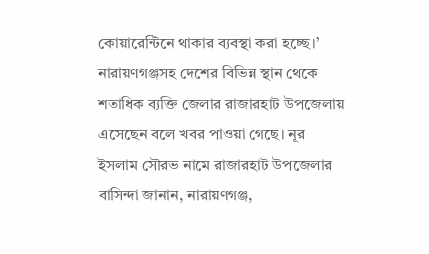কোয়ারেন্টিনে থাকার ব্যবস্থা করা হচ্ছে।’
নারায়ণগঞ্জসহ দেশের বিভিন্ন স্থান থেকে শতাধিক ব্যক্তি জেলার রাজারহাট উপজেলায় এসেছেন বলে খবর পাওয়া গেছে। নূর ইসলাম সৌরভ নামে রাজারহাট উপজেলার বাসিন্দা জানান, নারায়ণগঞ্জ,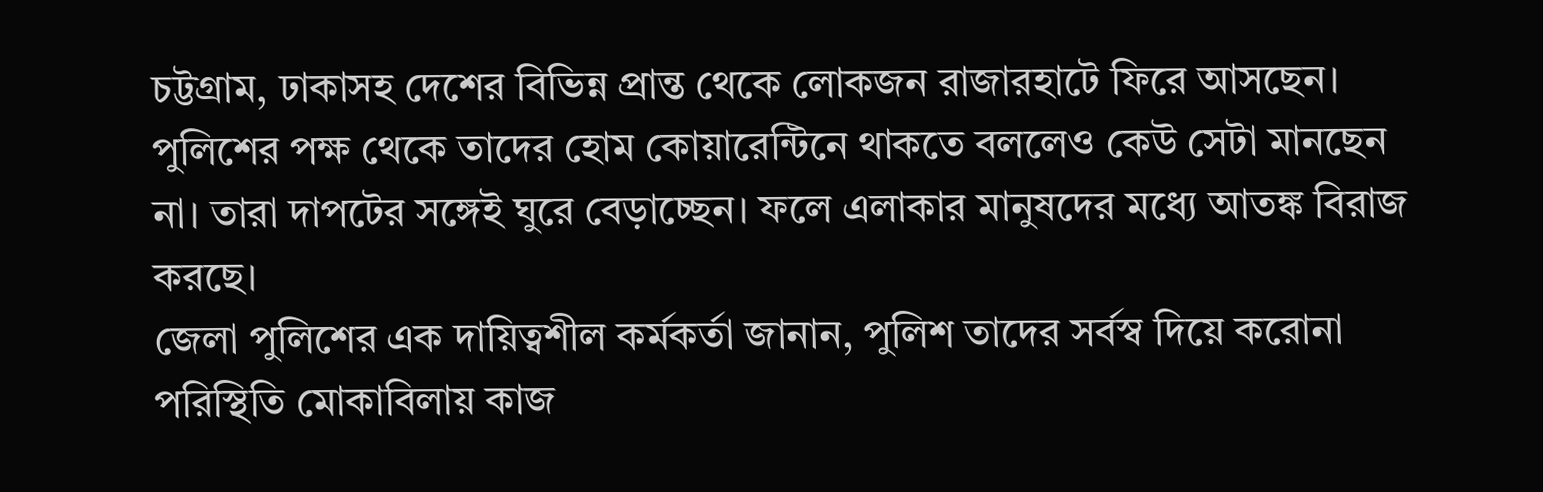চট্টগ্রাম, ঢাকাসহ দেশের বিভিন্ন প্রান্ত থেকে লোকজন রাজারহাটে ফিরে আসছেন। পুলিশের পক্ষ থেকে তাদের হোম কোয়ারেন্টিনে থাকতে বললেও কেউ সেটা মানছেন না। তারা দাপটের সঙ্গেই ঘুরে বেড়াচ্ছেন। ফলে এলাকার মানুষদের মধ্যে আতঙ্ক বিরাজ করছে।
জেলা পুলিশের এক দায়িত্বশীল কর্মকর্তা জানান, পুলিশ তাদের সর্বস্ব দিয়ে করোনা পরিস্থিতি মোকাবিলায় কাজ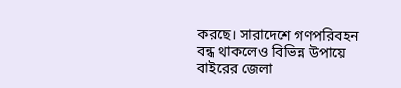করছে। সারাদেশে গণপরিবহন বন্ধ থাকলেও বিভিন্ন উপায়ে বাইরের জেলা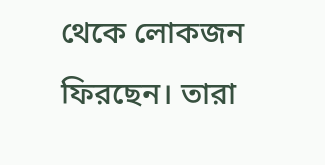থেকে লোকজন ফিরছেন। তারা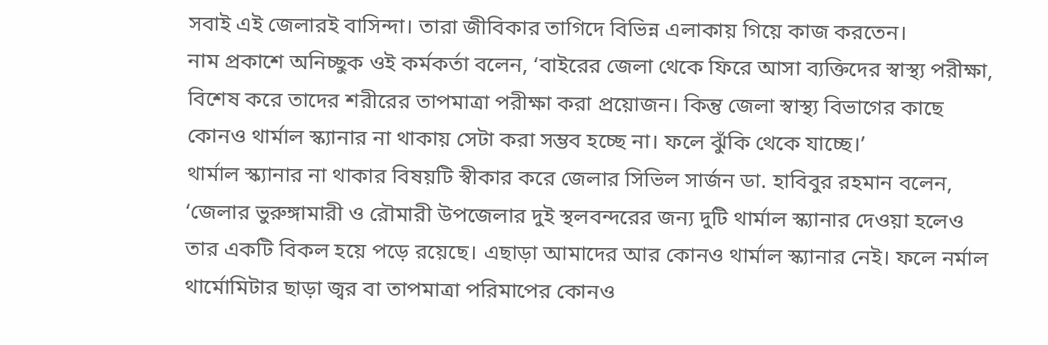সবাই এই জেলারই বাসিন্দা। তারা জীবিকার তাগিদে বিভিন্ন এলাকায় গিয়ে কাজ করতেন।
নাম প্রকাশে অনিচ্ছুক ওই কর্মকর্তা বলেন, ‘বাইরের জেলা থেকে ফিরে আসা ব্যক্তিদের স্বাস্থ্য পরীক্ষা, বিশেষ করে তাদের শরীরের তাপমাত্রা পরীক্ষা করা প্রয়োজন। কিন্তু জেলা স্বাস্থ্য বিভাগের কাছে কোনও থার্মাল স্ক্যানার না থাকায় সেটা করা সম্ভব হচ্ছে না। ফলে ঝুঁকি থেকে যাচ্ছে।’
থার্মাল স্ক্যানার না থাকার বিষয়টি স্বীকার করে জেলার সিভিল সার্জন ডা. হাবিবুর রহমান বলেন, ‘জেলার ভুরুঙ্গামারী ও রৌমারী উপজেলার দুই স্থলবন্দরের জন্য দুটি থার্মাল স্ক্যানার দেওয়া হলেও তার একটি বিকল হয়ে পড়ে রয়েছে। এছাড়া আমাদের আর কোনও থার্মাল স্ক্যানার নেই। ফলে নর্মাল থার্মোমিটার ছাড়া জ্বর বা তাপমাত্রা পরিমাপের কোনও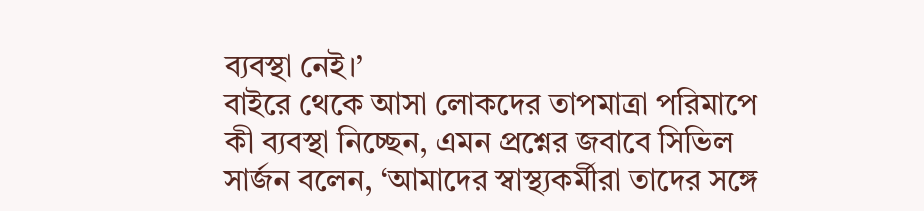ব্যবস্থা নেই।’
বাইরে থেকে আসা লোকদের তাপমাত্রা পরিমাপে কী ব্যবস্থা নিচ্ছেন, এমন প্রশ্নের জবাবে সিভিল সার্জন বলেন, ‘আমাদের স্বাস্থ্যকর্মীরা তাদের সঙ্গে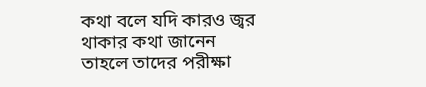কথা বলে যদি কারও জ্বর থাকার কথা জানেন তাহলে তাদের পরীক্ষা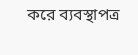করে ব্যবস্থাপত্র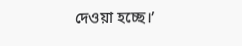দেওয়া হচ্ছে।’